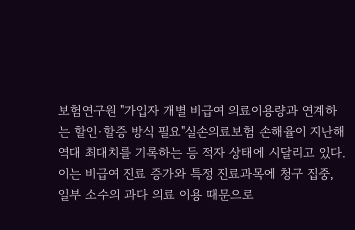보험연구원 "가입자 개별 비급여 의료이용량과 연계하는 할인·할증 방식 필요"실손의료보험 손해율이 지난해 역대 최대치를 기록하는 등 적자 상태에 시달리고 있다. 이는 비급여 진료 증가와 특정 진료과목에 청구 집중, 일부 소수의 과다 의료 이용 때문으로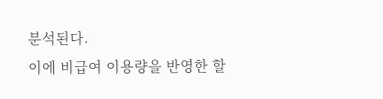분석된다.
이에 비급여 이용량을 반영한 할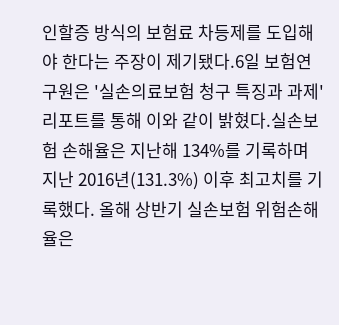인할증 방식의 보험료 차등제를 도입해야 한다는 주장이 제기됐다.6일 보험연구원은 '실손의료보험 청구 특징과 과제' 리포트를 통해 이와 같이 밝혔다.실손보험 손해율은 지난해 134%를 기록하며 지난 2016년(131.3%) 이후 최고치를 기록했다. 올해 상반기 실손보험 위험손해율은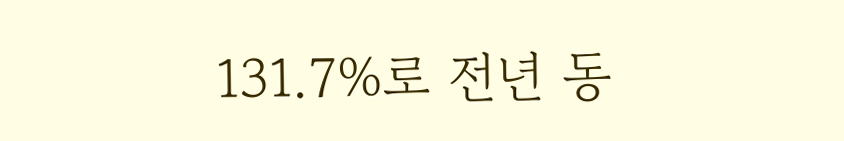131.7%로 전년 동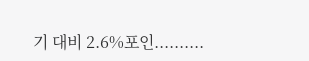기 대비 2.6%포인..........